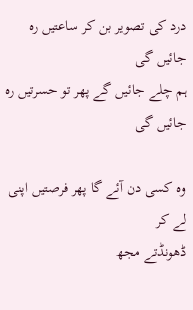درد کی تصویر بن کر ساعتیں رہ جائیں گی
ہم چلے جائیں گے پھر تو حسرتیں رہ
جائیں گی

وہ کسی دن آئے گا پھر فرصتیں اپنی لے کر
ڈھونڈتے مجھ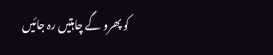کو پھرو گے چاہتیں رہ جائیں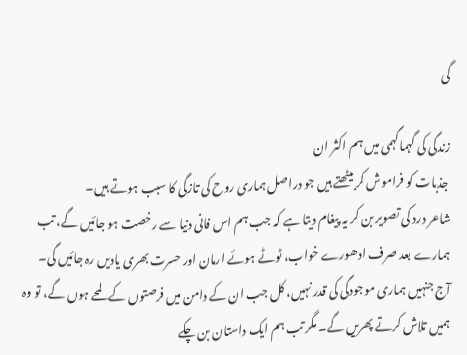گی

زندگی کی گہماگہمی میں ہم اکثر ان
 جذبات کو فراموش کر بیٹھتے ہیں جو دراصل ہماری روح کی تازگی کا سبب ہوتے ہیں۔
شاعر درد کی تصویر بن کر یہ پیغام دیتا ہے کہ جب ہم اس فانی دنیا سے رخصت ہو جائیں گے، تب ہمارے بعد صرف ادھورے خواب، ٹوٹے ہوئے ارمان اور حسرت بھری یادیں رہ جائیں گی۔
آج جنہیں ہماری موجودگی کی قدر نہیں، کل جب ان کے دامن میں فرصتوں کے لمحے ہوں گے، تو وہ ہمیں تلاش کرتے پھریں گے۔ مگر تب ہم ایک داستان بن چکے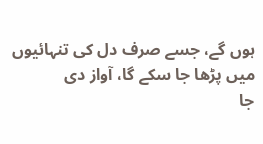ہوں گے، جسے صرف دل کی تنہائیوں میں پڑھا جا سکے گا، آواز دی
جا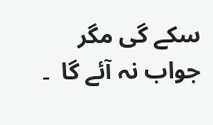سکے گی مگر جواب نہ آئے گا  ۔